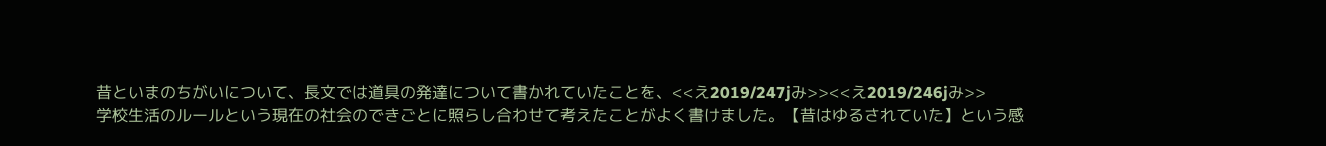昔といまのちがいについて、長文では道具の発達について書かれていたことを、<<え2019/247jみ>><<え2019/246jみ>>
学校生活のルールという現在の社会のできごとに照らし合わせて考えたことがよく書けました。【昔はゆるされていた】という感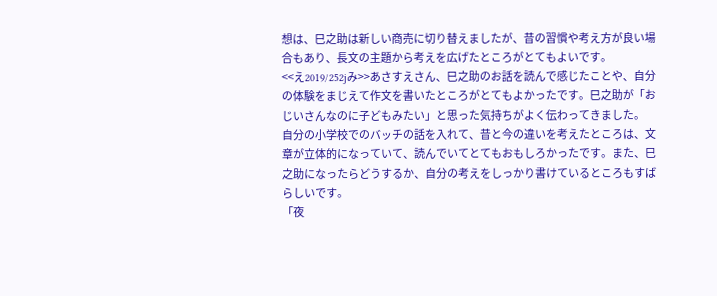想は、巳之助は新しい商売に切り替えましたが、昔の習慣や考え方が良い場合もあり、長文の主題から考えを広げたところがとてもよいです。
<<え2019/252jみ>>あさすえさん、巳之助のお話を読んで感じたことや、自分の体験をまじえて作文を書いたところがとてもよかったです。巳之助が「おじいさんなのに子どもみたい」と思った気持ちがよく伝わってきました。
自分の小学校でのバッチの話を入れて、昔と今の違いを考えたところは、文章が立体的になっていて、読んでいてとてもおもしろかったです。また、巳之助になったらどうするか、自分の考えをしっかり書けているところもすばらしいです。
「夜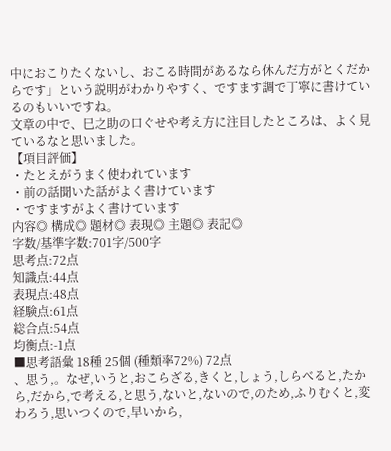中におこりたくないし、おこる時間があるなら休んだ方がとくだからです」という説明がわかりやすく、ですます調で丁寧に書けているのもいいですね。
文章の中で、巳之助の口ぐせや考え方に注目したところは、よく見ているなと思いました。
【項目評価】
・たとえがうまく使われています
・前の話聞いた話がよく書けています
・ですますがよく書けています
内容◎ 構成◎ 題材◎ 表現◎ 主題◎ 表記◎
字数/基準字数:701字/500字
思考点:72点
知識点:44点
表現点:48点
経験点:61点
総合点:54点
均衡点:-1点
■思考語彙 18種 25個 (種類率72%) 72点
、思う,。なぜ,いうと,おこらざる,きくと,しょう,しらべると,たから,だから,で考える,と思う,ないと,ないので,のため,ふりむくと,変わろう,思いつくので,早いから,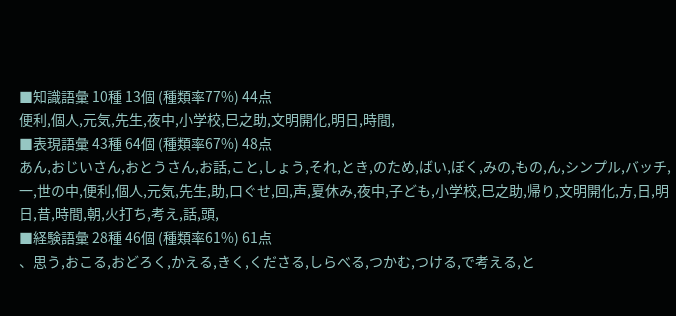■知識語彙 10種 13個 (種類率77%) 44点
便利,個人,元気,先生,夜中,小学校,巳之助,文明開化,明日,時間,
■表現語彙 43種 64個 (種類率67%) 48点
あん,おじいさん,おとうさん,お話,こと,しょう,それ,とき,のため,ばい,ぼく,みの,もの,ん,シンプル,バッチ,一,世の中,便利,個人,元気,先生,助,口ぐせ,回,声,夏休み,夜中,子ども,小学校,巳之助,帰り,文明開化,方,日,明日,昔,時間,朝,火打ち,考え,話,頭,
■経験語彙 28種 46個 (種類率61%) 61点
、思う,おこる,おどろく,かえる,きく,くださる,しらべる,つかむ,つける,で考える,と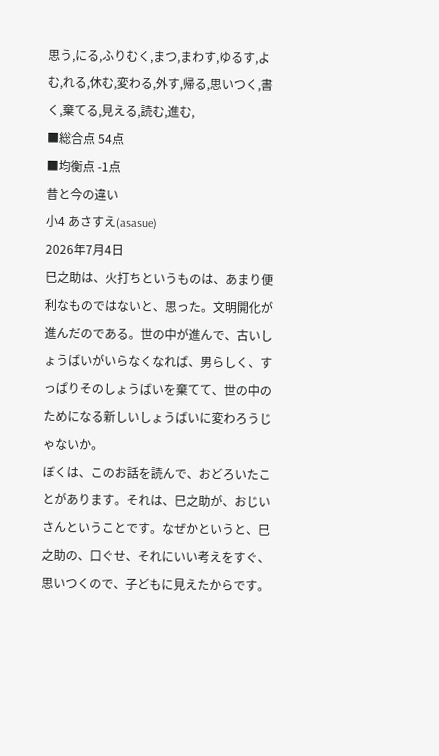思う,にる,ふりむく,まつ,まわす,ゆるす,よむ,れる,休む,変わる,外す,帰る,思いつく,書く,棄てる,見える,読む,進む,
■総合点 54点
■均衡点 -1点
昔と今の違い
小4 あさすえ(asasue)
2026年7月4日
巳之助は、火打ちというものは、あまり便利なものではないと、思った。文明開化が進んだのである。世の中が進んで、古いしょうばいがいらなくなれば、男らしく、すっぱりそのしょうばいを棄てて、世の中のためになる新しいしょうばいに変わろうじゃないか。
ぼくは、このお話を読んで、おどろいたことがあります。それは、巳之助が、おじいさんということです。なぜかというと、巳之助の、口ぐせ、それにいい考えをすぐ、思いつくので、子どもに見えたからです。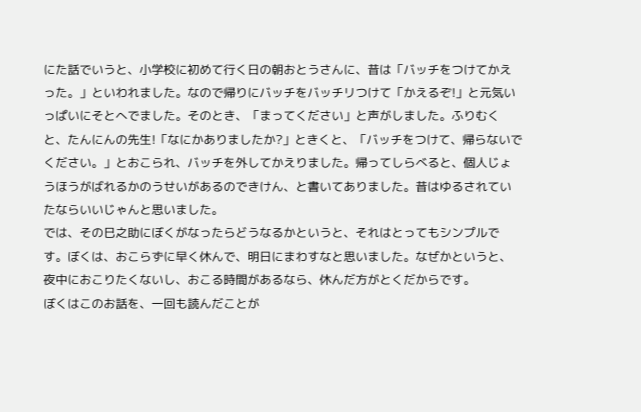にた話でいうと、小学校に初めて行く日の朝おとうさんに、昔は「バッチをつけてかえった。」といわれました。なので帰りにバッチをバッチリつけて「かえるぞ!」と元気いっぱいにそとへでました。そのとき、「まってください」と声がしました。ふりむくと、たんにんの先生!「なにかありましたか?」ときくと、「バッチをつけて、帰らないでください。」とおこられ、バッチを外してかえりました。帰ってしらべると、個人じょうほうがばれるかのうせいがあるのできけん、と書いてありました。昔はゆるされていたならいいじゃんと思いました。
では、その巳之助にぼくがなったらどうなるかというと、それはとってもシンプルです。ぼくは、おこらずに早く休んで、明日にまわすなと思いました。なぜかというと、夜中におこりたくないし、おこる時間があるなら、休んだ方がとくだからです。
ぼくはこのお話を、一回も読んだことが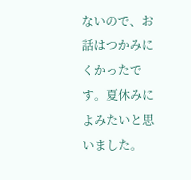ないので、お話はつかみにくかったです。夏休みによみたいと思いました。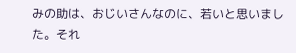みの助は、おじいさんなのに、若いと思いました。それ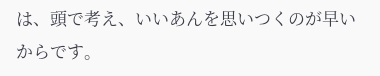は、頭で考え、いいあんを思いつくのが早いからです。